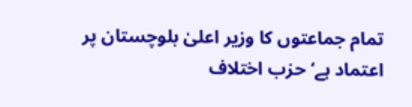تمام جماعتوں کا وزیر اعلیٰ بلوچستان پر اعتماد ہے‘ حزب اختلاف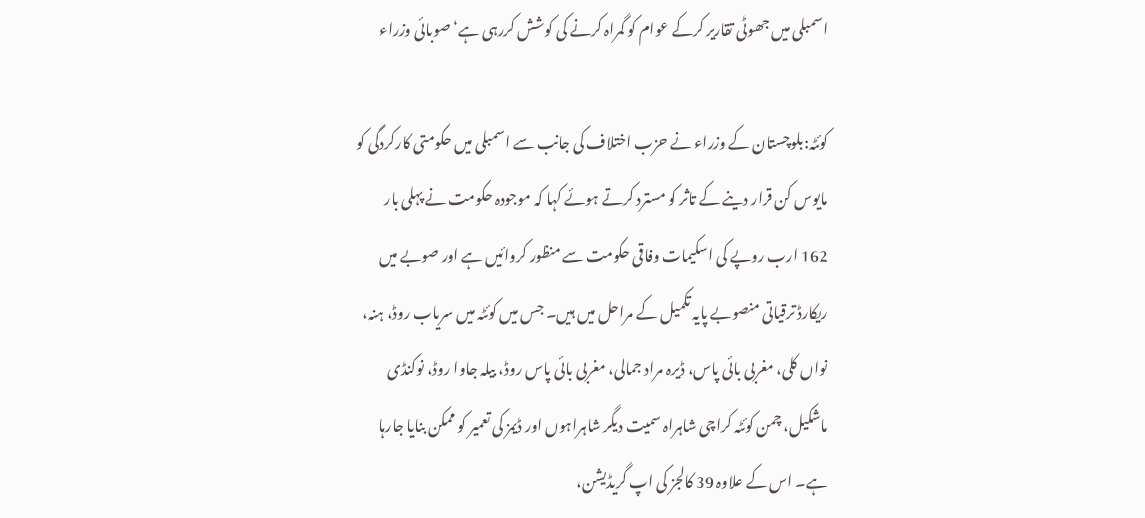اسمبلی میں جھوٹی تقاریر کرکے عوام کو گمراہ کرنے کی کوشش کررہی ہے‘صوبائی وزراء

کوئٹہ:بلوچستان کے وزراء نے حزب اختلاف کی جانب سے اسمبلی میں حکومتی کارکردگی کو مایوس کن قرار دینے کے تاثر کو مسترد کرتے ہوئے کہا کہ موجودہ حکومت نے پہلی بار 162 ارب روپے کی اسکیمات وفاقی حکومت سے منظور کروائیں ہے اور صوبے میں ریکارڈ ترقیاتی منصوبے پایہ تکمیل کے مراحل میں ہیں۔ جس میں کوئٹہ میں سریاب روڈ، ہنہ، نواں کلی، مغربی بائی پاس، ڈیرہ مراد جمالی، مغربی بائی پاس روڈ، بیلہ جاوا روڈ، نوکنڈی ماشکیل، چمن کوئٹہ کراچی شاہراہ سمیت دیگر شاہراہوں اور ڈیمز کی تعمیر کو ممکن بنایا جارہا ہے۔ اس کے علاوہ 39 کالجز کی اپ گریڈیشن،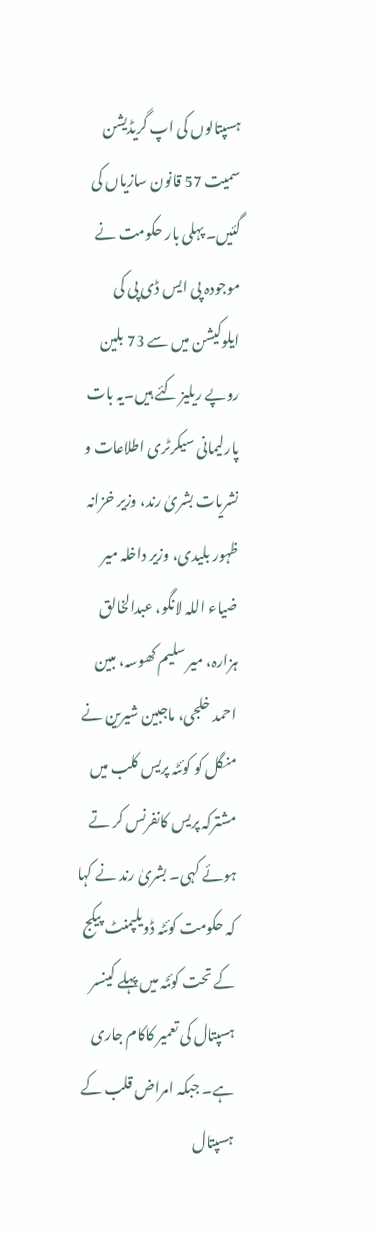ہسپتالوں کی اپ گریڈیشن سمیت 57 قانون سازیاں کی گئیں۔ پہلی بار حکومت نے موجودہ پی ایس ڈی پی کی ایلوکیشن میں سے 73 بلین روپے ریلیز کئے ہیں۔یہ بات پارلیمانی سیکرٹری اطلاعات و نشریات بشریٰ رند، وزیر خزانہ ظہور بلیدی، وزیر داخلہ میر ضیاء اللہ لانگو، عبدالخالق ہزارہ، میر سلیم کھوسہ، مبین احمد خلجی، ماجبین شیرین نے منگل کو کوئٹہ پریس کلب میں مشترکہ پریس کانفرنس کر تے ہوئے کہی۔ بشریٰ رند نے کہا کہ حکومت کوئٹہ ڈویلپمنٹ پیکج کے تحت کوئٹہ میں پہلے کینسر ہسپتال کی تعمیر کاکام جاری ہے۔ جبکہ امراض قلب کے ہسپتال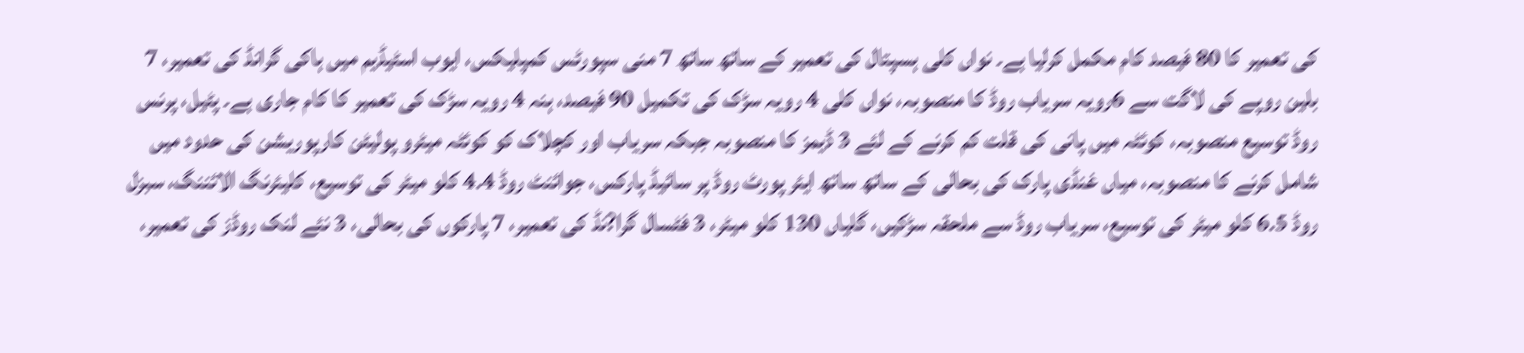کی تعمیر کا 80 فیصد کام مکمل کرلیا ہے۔ نواں کلی ہسپتال کی تعمیر کے ساتھ ساتھ 7 منی سپورٹس کمپلیکس، ایوب اسٹیڈیم میں ہاکی گرانڈ کی تعمیر، 7 بلین روپے کی لاگت سے 6رویہ سریاب روڈ کا منصوبہ، نواں کلی 4 رویہ سڑک کی تکمیل 90 فیصد، ہنہ 4 رویہ سڑک کی تعمیر کا کام جاری ہے۔ پٹیل، پرنس روڈ توسیع منصوبہ، کوئٹہ میں پانی کی قلت کم کرنے کے لئے 3 ڈیمز کا منصوبہ جبکہ سریاب اور کچلاک کو کوئٹہ میٹرو پولیٹن کارپوریشن کی حدود میں شامل کرنے کا منصوبہ، میاں غنڈی پارک کی بحالی کے ساتھ ساتھ ایئر پورٹ روڈ پر سائیڈ پارکس، جوائنٹ روڈ 4.4 کلو میٹر کی توسیع، کلیئرنگ الائننگ، سبزل روڈ 6.5 کلو میٹر کی توسیع، سریاب روڈ سے ملحقہ سڑکیں، گلیاں 130 کلو میٹر، 3 فٹسال گرا?نڈ کی تعمیر، 7 پارکوں کی بحالی، 3 نئے لنک روڈز کی تعمیر،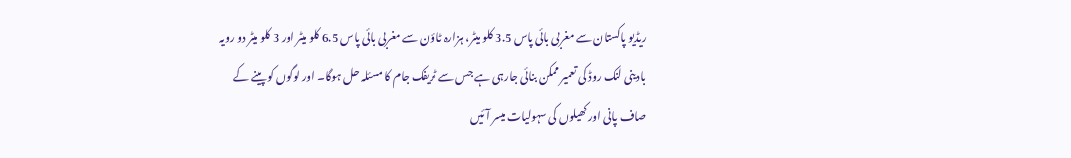ریڈیو پاکستان سے مغربی بائی پاس 3.5 کلو میٹر، ہزارہ ٹاؤن سے مغربی بائی پاس 6.5 کلو میٹر اور 3 کلو میٹر دو رویہ بادینی لنک روڈ کی تعمیر ممکن بنائی جارہی ہے جس سے ٹریفک جام کا مسئلہ حل ہوگا۔ اور لوگوں کو پینے کے صاف پانی اور کھیلوں کی سہولیات میسر آئیں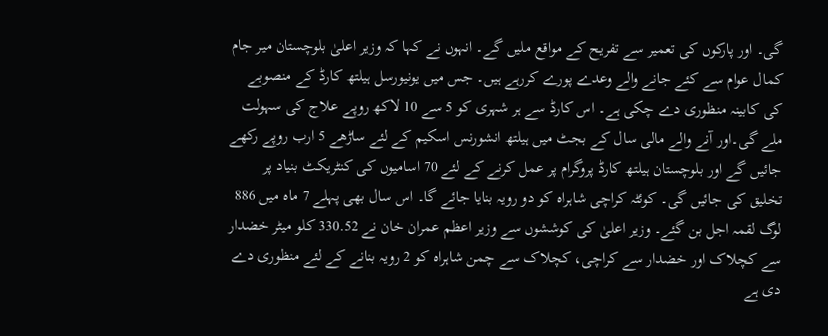گی۔ اور پارکوں کی تعمیر سے تفریح کے مواقع ملیں گے۔ انہوں نے کہا کہ وزیر اعلیٰ بلوچستان میر جام کمال عوام سے کئے جانے والے وعدے پورے کررہے ہیں۔ جس میں یونیورسل ہیلتھ کارڈ کے منصوبے کی کابینہ منظوری دے چکی ہے۔ اس کارڈ سے ہر شہری کو 5 سے 10 لاکھ روپے علاج کی سہولت ملے گی۔اور آنے والے مالی سال کے بجٹ میں ہیلتھ انشورنس اسکیم کے لئے ساڑھے 5 ارب روپے رکھے جائیں گے اور بلوچستان ہیلتھ کارڈ پروگرام پر عمل کرنے کے لئے 70 اسامیوں کی کنٹریکٹ بنیاد پر تخلیق کی جائیں گی۔ کوئٹہ کراچی شاہراہ کو دو رویہ بنایا جائے گا۔ اس سال بھی پہلے 7 ماہ میں 886 لوگ لقمہ اجل بن گئے۔ وزیر اعلیٰ کی کوششوں سے وزیر اعظم عمران خان نے 330.52 کلو میٹر خضدار سے کچلاک اور خضدار سے کراچی، کچلاک سے چمن شاہراہ کو 2 رویہ بنانے کے لئے منظوری دے دی ہے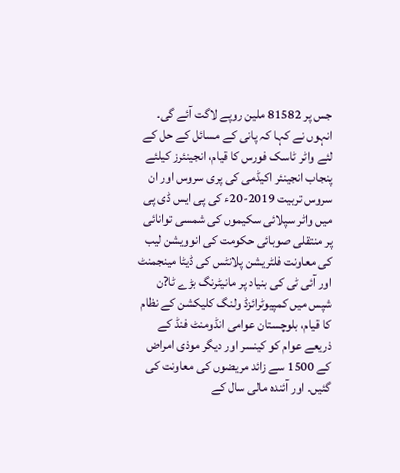جس پر 81582 ملین روپے لاگت آئے گی۔ انہوں نے کہا کہ پانی کے مسائل کے حل کے لئے واٹر ٹاسک فورس کا قیام، انجینئرز کیلئے پنجاب انجینئر اکیڈمی کی پری سروس اور ان سروس تربیت 2019-20ء کی پی ایس ڈی پی میں واٹر سپلائی سکیموں کی شمسی توانائی پر منتقلی صوبائی حکومت کی انوویشن لیب کی معاونت فلٹریشن پلانٹس کی ڈیٹا مینجمنٹ اور آئی ٹی کی بنیاد پر مانیٹرنگ بڑے ٹا?ن شپس میں کمپیوٹرائزڈ ولنگ کلیکشن کے نظام کا قیام، بلوچستان عوامی انڈومنٹ فنڈ کے ذریعے عوام کو کینسر اور دیگر موذی امراض کے 1500 سے زائد مریضوں کی معاونت کی گئیں۔ اور آئندہ مالی سال کے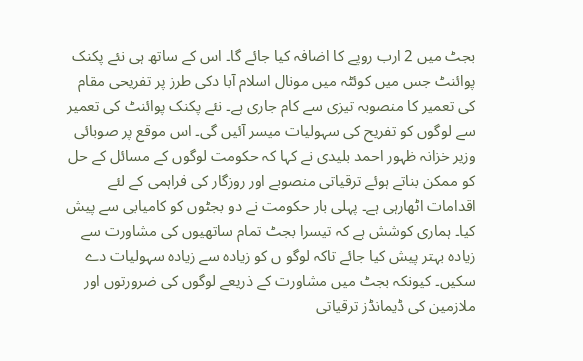بجٹ میں 2 ارب روپے کا اضافہ کیا جائے گا۔ اس کے ساتھ ہی نئے پکنک پوائنٹ جس میں کوئٹہ میں مونال اسلام آبا دکی طرز پر تفریحی مقام کی تعمیر کا منصوبہ تیزی سے کام جاری ہے۔ نئے پکنک پوائنٹ کی تعمیر سے لوگوں کو تفریح کی سہولیات میسر آئیں گی۔ اس موقع پر صوبائی وزیر خزانہ ظہور احمد بلیدی نے کہا کہ حکومت لوگوں کے مسائل کے حل کو ممکن بناتے ہوئے ترقیاتی منصوبے اور روزگار کی فراہمی کے لئے اقدامات اٹھارہی ہے۔ پہلی بار حکومت نے دو بجٹوں کو کامیابی سے پیش کیا۔ ہماری کوشش ہے کہ تیسرا بجٹ تمام ساتھیوں کی مشاورت سے زیادہ بہتر پیش کیا جائے تاکہ لوگو ں کو زیادہ سے زیادہ سہولیات دے سکیں۔ کیونکہ بجٹ میں مشاورت کے ذریعے لوگوں کی ضرورتوں اور ملازمین کی ڈیمانڈز ترقیاتی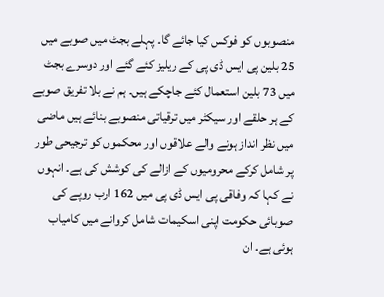منصوبوں کو فوکس کیا جائے گا۔ پہلے بجٹ میں صوبے میں 25 بلین پی ایس ڈی پی کے ریلیز کئے گئے اور دوسرے بجٹ میں 73 بلین استعمال کئے جاچکے ہیں۔ ہم نے بلا تفریق صوبے کے ہر حلقے اور سیکٹر میں ترقیاتی منصوبے بنائے ہیں ماضی میں نظر انداز ہونے والے علاقوں اور محکموں کو ترجیحی طور پر شامل کرکے محرومیوں کے ازالے کی کوشش کی ہے۔ انہوں نے کہا کہ وفاقی پی ایس ڈی پی میں 162 ارب روپے کی صوبائی حکومت اپنی اسکیمات شامل کروانے میں کامیاب ہوئی ہے۔ ان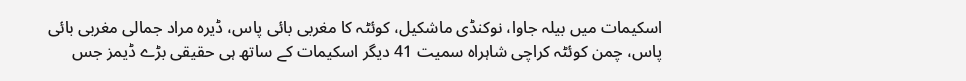اسکیمات میں بیلہ جاوا، نوکنڈی ماشکیل، کوئٹہ کا مغربی بائی پاس، ڈیرہ مراد جمالی مغربی بائی پاس، چمن کوئٹہ کراچی شاہراہ سمیت 41 دیگر اسکیمات کے ساتھ ہی حقیقی بڑے ڈیمز جس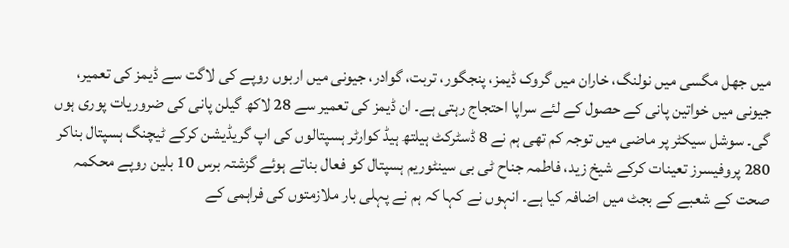میں جھل مگسی میں نولنگ، خاران میں گروک ڈیمز، پنجگور، تربت، گوادر، جیونی میں اربوں روپے کی لاگت سے ڈیمز کی تعمیر، جیونی میں خواتین پانی کے حصول کے لئے سراپا احتجاج رہتی ہے۔ ان ڈیمز کی تعمیر سے 28 لاکھ گیلن پانی کی ضروریات پوری ہوں گی۔ سوشل سیکٹر پر ماضی میں توجہ کم تھی ہم نے 8 ڈسٹرکٹ ہیلتھ ہیڈ کوارٹر ہسپتالوں کی اپ گریڈیشن کرکے ٹیچنگ ہسپتال بناکر 280 پروفیسرز تعینات کرکے شیخ زید، فاطمہ جناح ٹی بی سینٹوریم ہسپتال کو فعال بناتے ہوئے گزشتہ برس 10 بلین روپے محکمہ صحت کے شعبے کے بجٹ میں اضافہ کیا ہے۔ انہوں نے کہا کہ ہم نے پہلی بار ملازمتوں کی فراہمی کے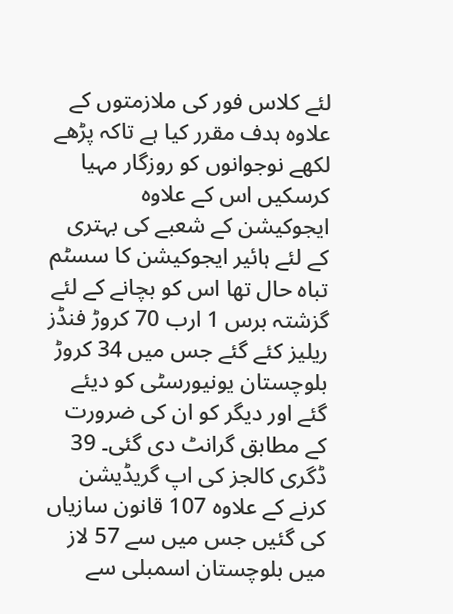لئے کلاس فور کی ملازمتوں کے علاوہ ہدف مقرر کیا ہے تاکہ پڑھے لکھے نوجوانوں کو روزگار مہیا کرسکیں اس کے علاوہ ایجوکیشن کے شعبے کی بہتری کے لئے ہائیر ایجوکیشن کا سسٹم تباہ حال تھا اس کو بچانے کے لئے گزشتہ برس 1 ارب 70 کروڑ فنڈز ریلیز کئے گئے جس میں 34 کروڑ بلوچستان یونیورسٹی کو دیئے گئے اور دیگر کو ان کی ضرورت کے مطابق گرانٹ دی گئی۔ 39 ڈگری کالجز کی اپ گریڈیشن کرنے کے علاوہ 107 قانون سازیاں کی گئیں جس میں سے 57 لاز میں بلوچستان اسمبلی سے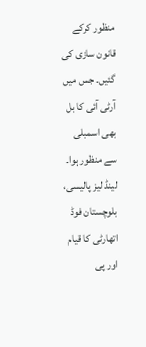منظور کرکے قانون سازی کی گئیں۔ جس میں آرٹی آئی کا بل بھی اسمبلی سے منظور ہوا۔ لینڈ لیز پالیسی، بلوچستان فوڈ اتھارٹی کا قیام اور پی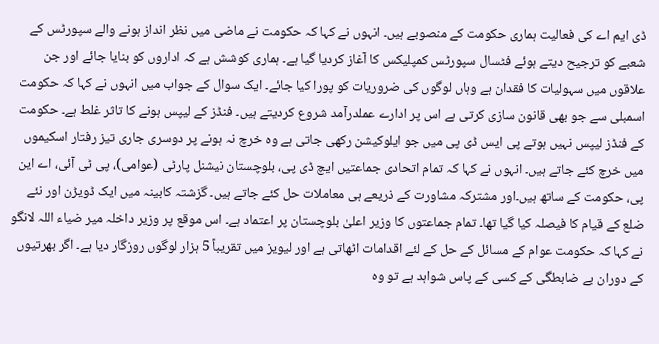ڈی ایم اے کی فعالیت ہماری حکومت کے منصوبے ہیں۔ انہوں نے کہا کہ حکومت نے ماضی میں نظر انداز ہونے والے سپورٹس کے شعبے کو ترجیح دیتے ہوئے فٹسال سپورٹس کمپلیکس کا آغاز کردیا گیا ہے۔ ہماری کوشش ہے کہ اداروں کو بنایا جائے اور جن علاقوں میں سہولیات کا فقدان ہے وہاں لوگوں کی ضروریات کو پورا کیا جائے۔ ایک سوال کے جواب میں انہوں نے کہا کہ حکومت اسمبلی سے جو بھی قانون سازی کرتی ہے اس پر ادارے عملدرآمد شروع کردیتے ہیں۔ فنڈز کے لیپس ہونے کا تاثر غلط ہے۔ حکومت کے فنڈز لیپس نہیں ہوتے پی ایس ڈی پی میں جو ایلوکیشن رکھی جاتی ہے وہ خرچ نہ ہونے پر دوسری جاری تیز رفتار اسکیموں میں خرچ کئے جاتے ہیں۔ انہوں نے کہا کہ تمام اتحادی جماعتیں ایچ ڈی پی، بلوچستان نیشنل پارٹی (عوامی)، پی ٹی آئی، اے این پی، حکومت کے ساتھ ہیں۔اور مشترکہ مشاورت کے ذریعے ہی معاملات حل کئے جاتے ہیں۔ گزشتہ کابینہ میں ایک ڈویڑن اور نئے ضلع کے قیام کا فیصلہ کیا گیا تھا۔ تمام جماعتوں کا وزیر اعلیٰ بلوچستان پر اعتماد ہے۔ اس موقع پر وزیر داخلہ میر ضیاء اللہ لانگو نے کہا کہ حکومت عوام کے مسائل کے حل کے لئے اقدامات اٹھاتی ہے اور لیویز میں تقریباً 5 ہزار لوگوں روزگار دیا ہے۔ اگر بھرتیوں کے دوران بے ضابطگی کے کسی کے پاس شواہد ہے تو وہ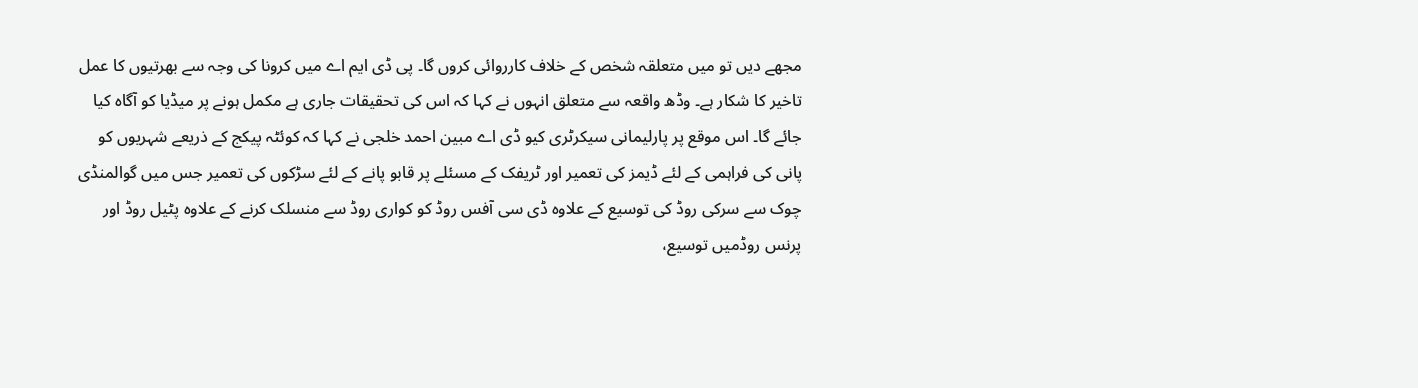مجھے دیں تو میں متعلقہ شخص کے خلاف کارروائی کروں گا۔ پی ڈی ایم اے میں کرونا کی وجہ سے بھرتیوں کا عمل تاخیر کا شکار ہے۔ وڈھ واقعہ سے متعلق انہوں نے کہا کہ اس کی تحقیقات جاری ہے مکمل ہونے پر میڈیا کو آگاہ کیا جائے گا۔ اس موقع پر پارلیمانی سیکرٹری کیو ڈی اے مبین احمد خلجی نے کہا کہ کوئٹہ پیکج کے ذریعے شہریوں کو پانی کی فراہمی کے لئے ڈیمز کی تعمیر اور ٹریفک کے مسئلے پر قابو پانے کے لئے سڑکوں کی تعمیر جس میں گوالمنڈی چوک سے سرکی روڈ کی توسیع کے علاوہ ڈی سی آفس روڈ کو کواری روڈ سے منسلک کرنے کے علاوہ پٹیل روڈ اور پرنس روڈمیں توسیع،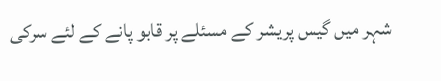شہر میں گیس پریشر کے مسئلے پر قابو پانے کے لئے سرکی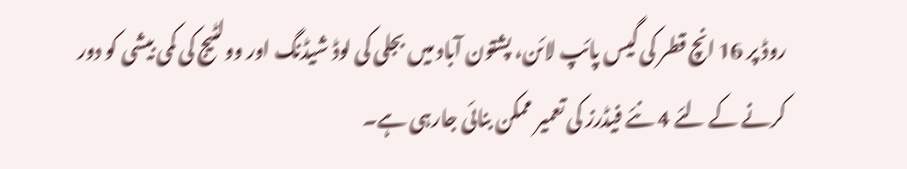روڈ پر 16 انچ قطر کی گیس پائپ لائن، پشتون آباد میں بجلی کی لوڈ شیڈنگ اور وولٹیج کی کمی بیشی کو دور کرنے کے لئے 4 نئے فیڈرز کی تعمیر ممکن بنائی جارہی ہے۔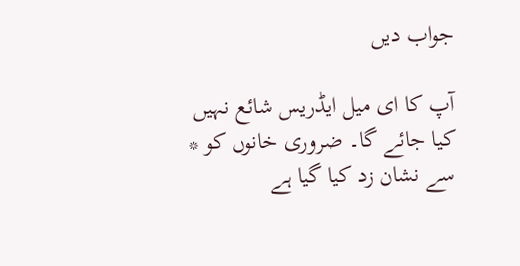جواب دیں

آپ کا ای میل ایڈریس شائع نہیں کیا جائے گا۔ ضروری خانوں کو * سے نشان زد کیا گیا ہے